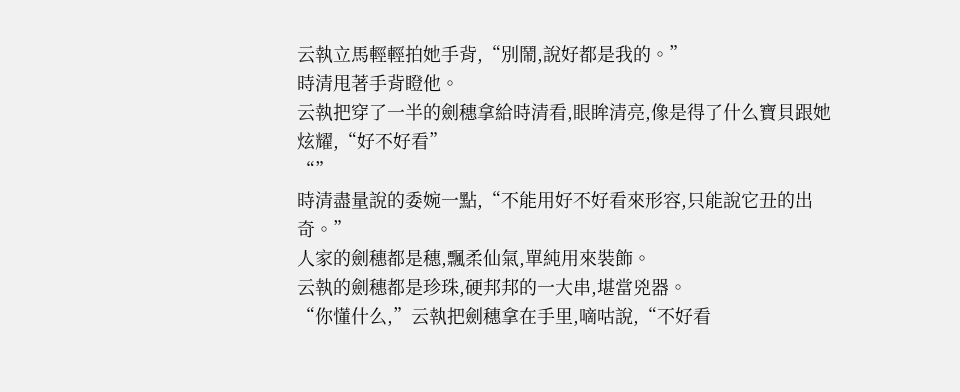云執立馬輕輕拍她手背,“別鬧,說好都是我的。”
時清甩著手背瞪他。
云執把穿了一半的劍穗拿給時清看,眼眸清亮,像是得了什么寶貝跟她炫耀,“好不好看”
“”
時清盡量說的委婉一點,“不能用好不好看來形容,只能說它丑的出奇。”
人家的劍穗都是穗,飄柔仙氣,單純用來裝飾。
云執的劍穗都是珍珠,硬邦邦的一大串,堪當兇器。
“你懂什么,”云執把劍穗拿在手里,嘀咕說,“不好看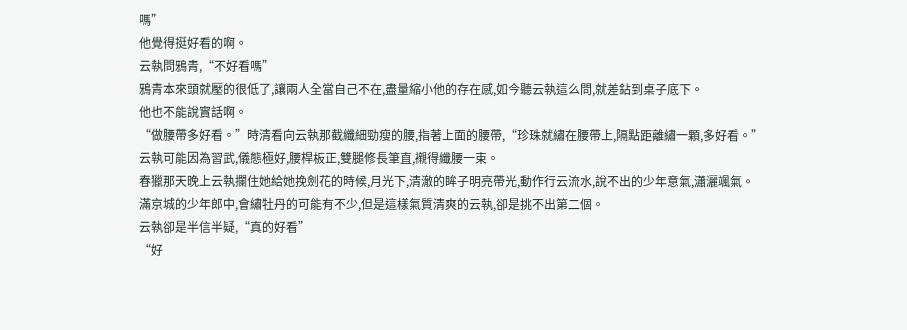嗎”
他覺得挺好看的啊。
云執問鴉青,“不好看嗎”
鴉青本來頭就壓的很低了,讓兩人全當自己不在,盡量縮小他的存在感,如今聽云執這么問,就差鉆到桌子底下。
他也不能說實話啊。
“做腰帶多好看。”時清看向云執那截纖細勁瘦的腰,指著上面的腰帶,“珍珠就繡在腰帶上,隔點距離繡一顆,多好看。”
云執可能因為習武,儀態極好,腰桿板正,雙腿修長筆直,襯得纖腰一束。
春獵那天晚上云執攔住她給她挽劍花的時候,月光下,清澈的眸子明亮帶光,動作行云流水,說不出的少年意氣,瀟灑颯氣。
滿京城的少年郎中,會繡牡丹的可能有不少,但是這樣氣質清爽的云執,卻是挑不出第二個。
云執卻是半信半疑,“真的好看”
“好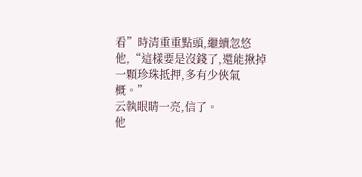看”時清重重點頭,繼續忽悠他,“這樣要是沒錢了,還能揪掉一顆珍珠抵押,多有少俠氣概。”
云執眼睛一亮,信了。
他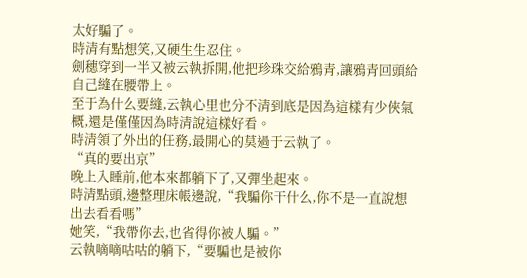太好騙了。
時清有點想笑,又硬生生忍住。
劍穗穿到一半又被云執拆開,他把珍珠交給鴉青,讓鴉青回頭給自己縫在腰帶上。
至于為什么要縫,云執心里也分不清到底是因為這樣有少俠氣概,還是僅僅因為時清說這樣好看。
時清領了外出的任務,最開心的莫過于云執了。
“真的要出京”
晚上入睡前,他本來都躺下了,又彈坐起來。
時清點頭,邊整理床帳邊說,“我騙你干什么,你不是一直說想出去看看嗎”
她笑,“我帶你去,也省得你被人騙。”
云執嘀嘀咕咕的躺下,“要騙也是被你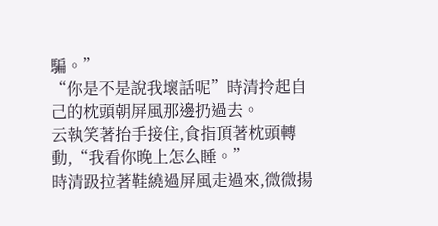騙。”
“你是不是說我壞話呢”時清拎起自己的枕頭朝屏風那邊扔過去。
云執笑著抬手接住,食指頂著枕頭轉動,“我看你晚上怎么睡。”
時清趿拉著鞋繞過屏風走過來,微微揚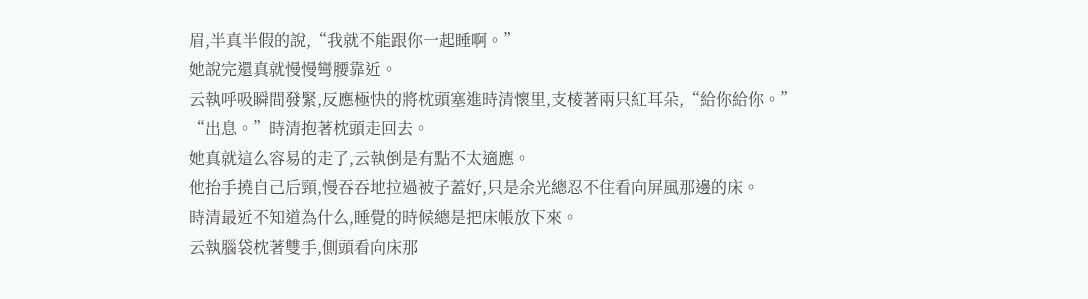眉,半真半假的說,“我就不能跟你一起睡啊。”
她說完還真就慢慢彎腰靠近。
云執呼吸瞬間發緊,反應極快的將枕頭塞進時清懷里,支棱著兩只紅耳朵,“給你給你。”
“出息。”時清抱著枕頭走回去。
她真就這么容易的走了,云執倒是有點不太適應。
他抬手撓自己后頸,慢吞吞地拉過被子蓋好,只是余光總忍不住看向屏風那邊的床。
時清最近不知道為什么,睡覺的時候總是把床帳放下來。
云執腦袋枕著雙手,側頭看向床那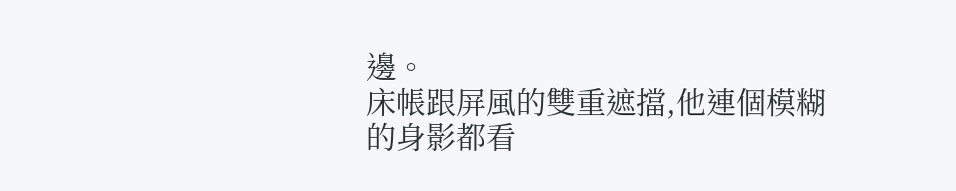邊。
床帳跟屏風的雙重遮擋,他連個模糊的身影都看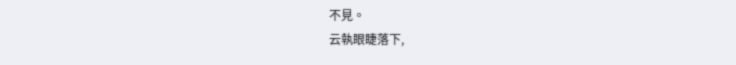不見。
云執眼睫落下,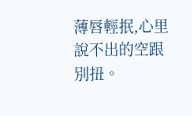薄唇輕抿,心里說不出的空跟別扭。